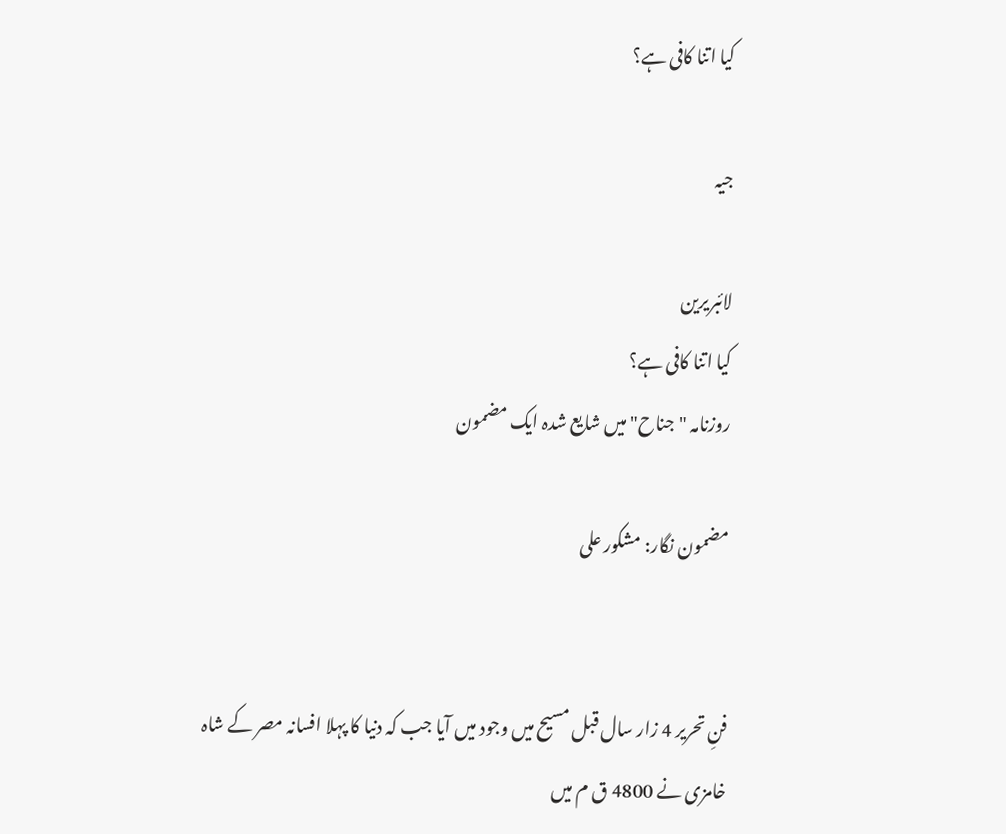کیا اتنا کافی ہے؟

جیہ

لائبریرین
کیا اتنا کافی ہے؟
روزنامہ "جناح" میں شایع شدہ ایک مضمون

مضمون نگار: مشکور علی


فنِ تحریر 4 زار سال قبل مسیح میں وجود میں آیا جب کہ دنیا کا پہلا افسانہ مصر کے شاہ خامزی نے 4800 ق م میں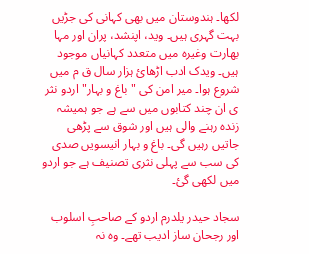لکھا۔ ہندوستان میں بھی کہانی کی جڑیں بہت گہری ہیں۔ وید، اپنشد، پران اور مہا بھارت وغیرہ میں متعدد کہانیاں موجود ہیں۔ ویدک ادب اڑھائ ہزار سال ق م میں شروع ہوا۔ میر امن کی " باغ و بہار" اردو نثر ی ان چند کتابوں میں سے ہے جو ہمیشہ زندہ رہنے والی ہیں اور شوق سے پڑھی جاتیں رہیں گی۔ باغ و بہار انیسویں صدی کی سب سے پہلی نثری تصنیف ہے جو اردو میں لکھی گئ۔

سجاد حیدر یلدرم اردو کے صاحبِ اسلوب اور رجحان ساز ادیب تھے۔ وہ نہ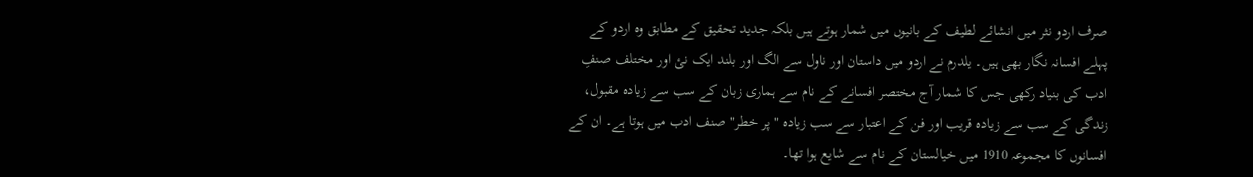صرف اردو نثر میں انشائے لطیف کے بانیوں میں شمار ہوتے ہیں بلکہ جدید تحقیق کے مطابق وہ اردو کے پہلے افسانہ نگار بھی ہیں۔ یلدرم نے اردو میں داستان اور ناول سے الگ اور بلند ایک نئ اور مختلف صنفِ ادب کی بنیاد رکھی جس کا شمار آج مختصر افسانے کے نام سے ہماری زبان کے سب سے زیادہ مقبول، زندگی کے سب سے زیادہ قریب اور فن کے اعتبار سے سب زیادہ "پر خطر" صنف ادب میں ہوتا ہے۔ ان کے افسانوں کا مجموعہ 1910 میں خیالستان کے نام سے شایع ہوا تھا۔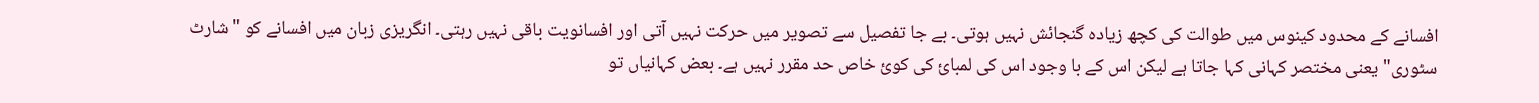افسانے کے محدود کینوس میں طوالت کی کچھ زیادہ گنجائش نہیں ہوتی۔ بے جا تفصیل سے تصویر میں حرکت نہیں آتی اور افسانویت باقی نہیں رہتی۔ انگریزی زبان میں افسانے کو "شارٹ سٹوری" یعنی مختصر کہانی کہا جاتا ہے لیکن اس کے با وجود اس کی لمبائ کی کوئ خاص حد مقرر نہیں ہے۔ بعض کہانیاں تو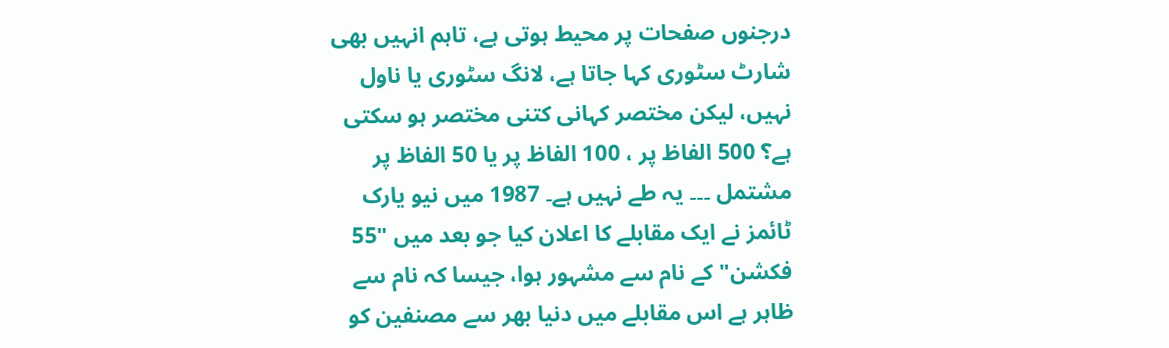درجنوں صفحات پر محیط ہوتی ہے، تاہم انہیں بھی شارٹ سٹوری کہا جاتا ہے، لانگ سٹوری یا ناول نہیں، لیکن مختصر کہانی کتنی مختصر ہو سکتی ہے؟ 500 الفاظ پر ، 100 الفاظ پر یا 50 الفاظ پر مشتمل ۔۔۔ یہ طے نہیں ہے۔ 1987 میں نیو یارک ٹائمز نے ایک مقابلے کا اعلان کیا جو بعد میں "55 فکشن" کے نام سے مشہور ہوا، جیسا کہ نام سے ظاہر ہے اس مقابلے میں دنیا بھر سے مصنفین کو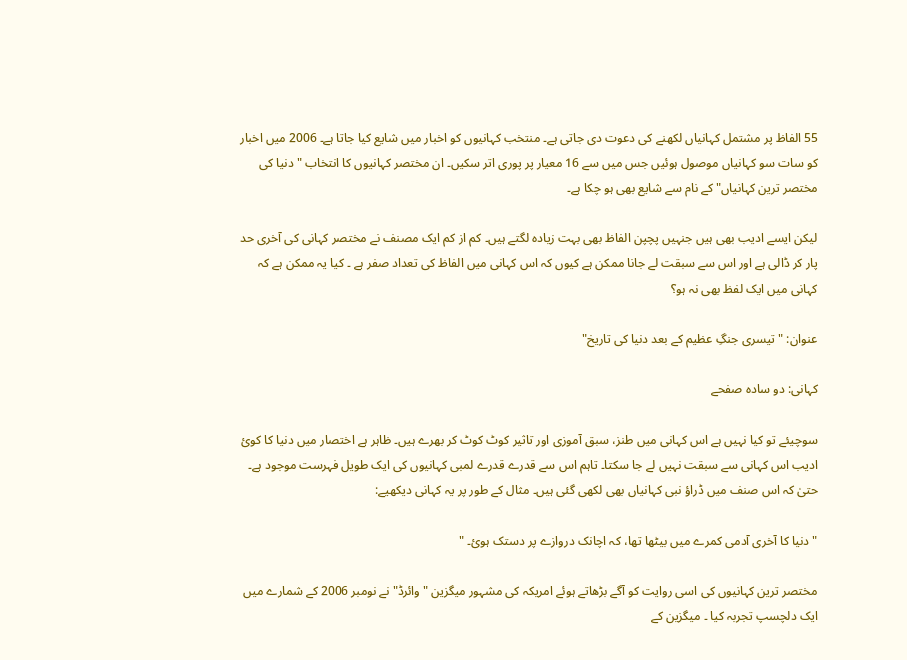55 الفاظ پر مشتمل کہانیاں لکھنے کی دعوت دی جاتی ہے۔ منتخب کہانیوں کو اخبار میں شایع کیا جاتا ہے۔ 2006 میں اخبار کو سات سو کہانیاں موصول ہوئیں جس میں سے 16 معیار پر پوری اتر سکیں۔ ان مختصر کہانیوں کا انتخاب " دنیا کی مختصر ترین کہانیاں" کے نام سے شایع بھی ہو چکا ہے۔

لیکن ایسے ادیب بھی ہیں جنہیں پچپن الفاظ بھی بہت زیادہ لگتے ہیں۔ کم از کم ایک مصنف نے مختصر کہانی کی آخری حد پار کر ڈالی ہے اور اس سے سبقت لے جانا ممکن ہے کیوں کہ اس کہانی میں الفاظ کی تعداد صفر ہے ۔ کیا یہ ممکن ہے کہ کہانی میں ایک لفظ بھی نہ ہو؟

عنوان: " تیسری جنگِ عظیم کے بعد دنیا کی تاریخ"

کہانی: دو سادہ صفحے

سوچیئے تو کیا نہیں ہے اس کہانی میں طنز، سبق آموزی اور تاثیر کوٹ کوٹ کر بھرے ہیں۔ ظاہر ہے اختصار میں دنیا کا کوئ ادیب اس کہانی سے سبقت نہیں لے جا سکتا۔ تاہم اس سے قدرے قدرے لمبی کہانیوں کی ایک طویل فہرست موجود ہے۔ حتیٰ کہ اس صنف میں ڈراؤ نبی کہانیاں بھی لکھی گئی ہیں۔ مثال کے طور پر یہ کہانی دیکھیے:

" دنیا کا آخری آدمی کمرے میں بیٹھا تھا، کہ اچانک دروازے پر دستک ہوئ۔ "

مختصر ترین کہانیوں کی اسی روایت کو آگے بڑھاتے ہوئے امریکہ کی مشہور میگزین " وائرڈ" نے نومبر 2006 کے شمارے میں ایک دلچسپ تجربہ کیا ۔ میگزین کے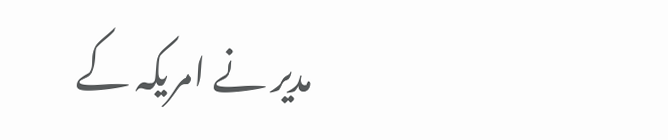مدیر نے امریکہ کے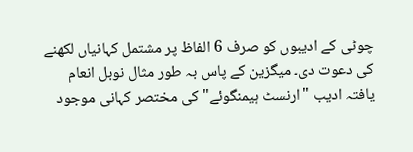چوٹی کے ادیبوں کو صرف 6 الفاظ پر مشتمل کہانیاں لکھنے کی دعوت دی۔ میگزین کے پاس بہ طور مثال نوبل انعام یافتہ ادیب "ارنسٹ ہیمنگوئے" کی مختصر کہانی موجود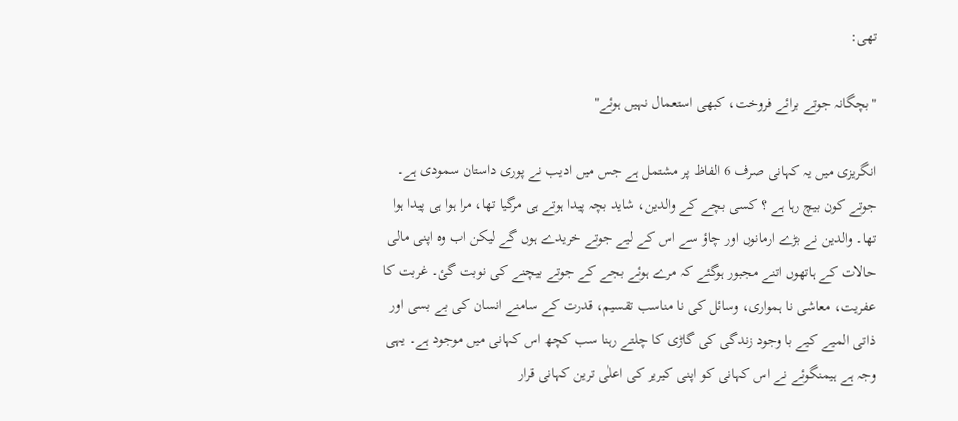تھی:

"بچگانہ جوتے برائے فروخت، کبھی استعمال نہیں ہوئے"

انگریزی میں یہ کہانی صرف 6 الفاظ پر مشتمل ہے جس میں ادیب نے پوری داستان سمودی ہے۔ جوتے کون بیچ رہا ہے ؟ کسی بچے کے والدین، شاید بچہ پیدا ہوتے ہی مرگیا تھا، مرا ہوا ہی پیدا ہوا تھا۔ والدین نے بڑے ارمانوں اور چاؤ سے اس کے لیے جوتے خریدے ہوں گے لیکن اب وہ اپنی مالی حالات کے ہاتھوں اتنے مجبور ہوگئے کہ مرے ہوئے بجے کے جوتے بیچنے کی نوبت گئ۔ غربت کا عفریت، معاشی نا ہمواری، وسائل کی نا مناسب تقسیم، قدرت کے سامنے انسان کی بے بسی اور ذاتی المیے کیے با وجود زندگی کی گاڑی کا چلتے رہنا سب کچھ اس کہانی میں موجود ہے۔ یہی وجہ ہے ہیمنگوئے نے اس کہانی کو اپنی کیریر کی اعلٰی ترین کہانی قرار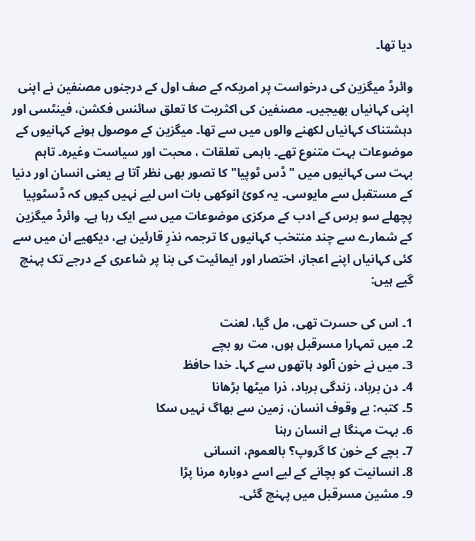دیا تھا۔

وائرڈ میگزین کی درخواست پر امریکہ کے صف اول کے درجنوں مصنفین نے اپنی اپنی کہانیاں بھیجیں۔ مصنفین کی اکثریت کا تعلق سائنس فکشن، فینٹسی اور دہشتناک کہانیاں لکھنے والوں میں سے تھا۔ میگزین کے موصول ہونے کہانیوں کے موضوعات بہت متنوع تھے۔ باہمی تعلقات ، محبت اور سیاست وغیرہ۔ تاہم بہت سی کہانیوں میں " ڈس ٹوپیا" کا تصور بھی نظر آتا ہے یعنی انسان اور دنیا کے مستقبل سے مایوسی۔ یہ کوئ انوکھی بات اس لیے نہیں کیوں کہ ڈسٹوپیا پچھلے سو برس کے ادب کے مرکزی موضوعات میں سے ایک رہا ہے۔ وائرڈ میگزین کے شمارے سے چند منتخب کہانیوں کا ترجمہ نذرِ قارئین ہے، دیکھیے ان میں سے کئی کہانیاں اپنے اعجاز، اختصار اور ایمائیت کی بنا پر شاعری کے درجے تک پہنچ گیے ہیں:

1۔ اس کی حسرت تھی، مل گیا، لعنت
2۔ میں تمہارا مسرقبل ہوں، مت رو بچے
3۔ میں نے خون آلود ہاتھوں سے کہا۔ خدا حافظ
4۔ دن برباد، زندگی برباد، ذرا میٹھا بڑھانا
5۔ کتبہ: بے وقوف انسان، زمین سے بھاگ نہیں سکا
6۔ بہت مہنگا ہے انسان رہنا
7۔ بچے کے خون کا گروپ؟ بالعموم، انسانی
8۔ انسانیت کو بچانے کے لیے اسے دوبارہ مرنا پڑا
9۔ مشین مسرقبل میں پہنچ گئی۔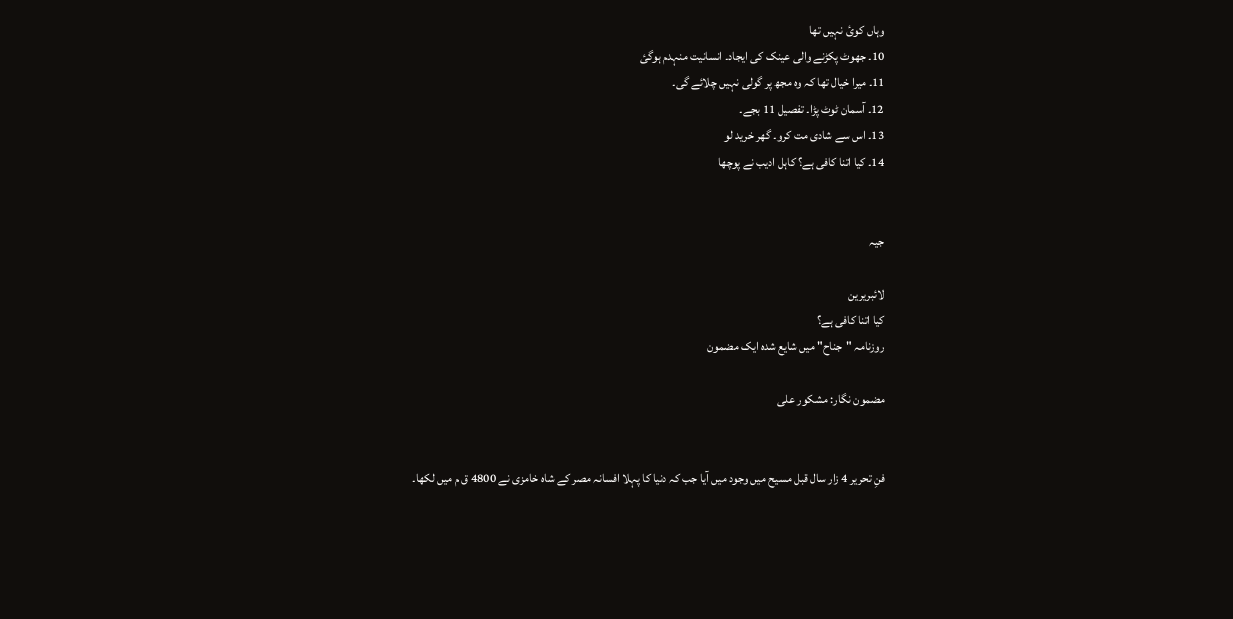وہاں کوئ نہیں تھا
10۔ جھوٹ پکڑنے والی عینک کی ایجاد۔ انسانیت منہدم ہوگئ
11۔ میرا خیال تھا کہ وہ مجھ پر گولی نہیں چلائے گی۔
12۔ آسمان ٹوٹ پڑا۔ تفصیل 11 بجے۔
13۔ اس سے شادی مت کرو۔ گھر خرید لو
14۔ کیا اتنا کافی ہے؟ کاہل ادیب نے پوچھا


جیہ

لائبریرین
کیا اتنا کافی ہے؟
روزنامہ "جناح" میں شایع شدہ ایک مضمون

مضمون نگار: مشکور علی


فنِ تحریر 4 زار سال قبل مسیح میں وجود میں آیا جب کہ دنیا کا پہلا افسانہ مصر کے شاہ خامزی نے 4800 ق م میں لکھا۔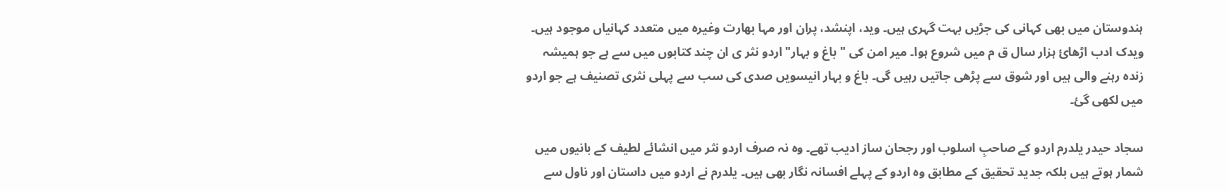ہندوستان میں بھی کہانی کی جڑیں بہت گہری ہیں۔ وید، اپنشد، پران اور مہا بھارت وغیرہ میں متعدد کہانیاں موجود ہیں۔ ویدک ادب اڑھائ ہزار سال ق م میں شروع ہوا۔ میر امن کی " باغ و بہار" اردو نثر ی ان چند کتابوں میں سے ہے جو ہمیشہ زندہ رہنے والی ہیں اور شوق سے پڑھی جاتیں رہیں گی۔ باغ و بہار انیسویں صدی کی سب سے پہلی نثری تصنیف ہے جو اردو میں لکھی گئ۔

سجاد حیدر یلدرم اردو کے صاحبِ اسلوب اور رجحان ساز ادیب تھے۔ وہ نہ صرف اردو نثر میں انشائے لطیف کے بانیوں میں شمار ہوتے ہیں بلکہ جدید تحقیق کے مطابق وہ اردو کے پہلے افسانہ نگار بھی ہیں۔ یلدرم نے اردو میں داستان اور ناول سے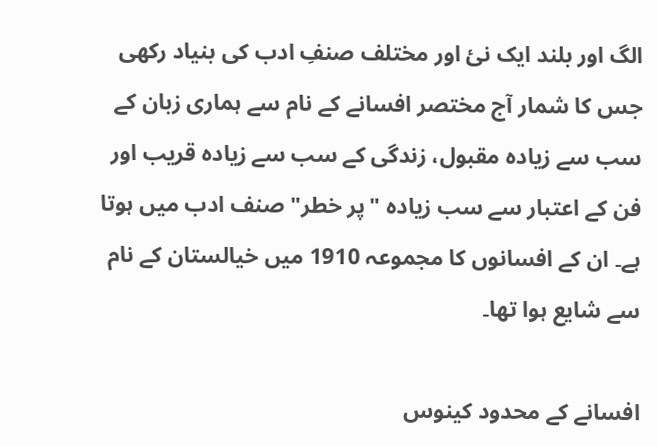الگ اور بلند ایک نئ اور مختلف صنفِ ادب کی بنیاد رکھی جس کا شمار آج مختصر افسانے کے نام سے ہماری زبان کے سب سے زیادہ مقبول، زندگی کے سب سے زیادہ قریب اور فن کے اعتبار سے سب زیادہ "پر خطر" صنف ادب میں ہوتا ہے۔ ان کے افسانوں کا مجموعہ 1910 میں خیالستان کے نام سے شایع ہوا تھا۔

افسانے کے محدود کینوس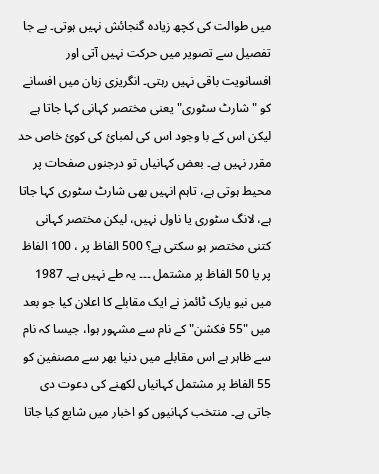میں طوالت کی کچھ زیادہ گنجائش نہیں ہوتی۔ بے جا تفصیل سے تصویر میں حرکت نہیں آتی اور افسانویت باقی نہیں رہتی۔ انگریزی زبان میں افسانے کو "شارٹ سٹوری" یعنی مختصر کہانی کہا جاتا ہے لیکن اس کے با وجود اس کی لمبائ کی کوئ خاص حد مقرر نہیں ہے۔ بعض کہانیاں تو درجنوں صفحات پر محیط ہوتی ہے، تاہم انہیں بھی شارٹ سٹوری کہا جاتا ہے، لانگ سٹوری یا ناول نہیں، لیکن مختصر کہانی کتنی مختصر ہو سکتی ہے؟ 500 الفاظ پر ، 100 الفاظ پر یا 50 الفاظ پر مشتمل ۔۔۔ یہ طے نہیں ہے۔ 1987 میں نیو یارک ٹائمز نے ایک مقابلے کا اعلان کیا جو بعد میں "55 فکشن" کے نام سے مشہور ہوا، جیسا کہ نام سے ظاہر ہے اس مقابلے میں دنیا بھر سے مصنفین کو 55 الفاظ پر مشتمل کہانیاں لکھنے کی دعوت دی جاتی ہے۔ منتخب کہانیوں کو اخبار میں شایع کیا جاتا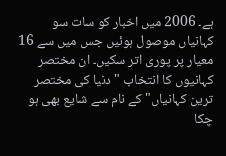ہے۔ 2006 میں اخبار کو سات سو کہانیاں موصول ہوئیں جس میں سے 16 معیار پر پوری اتر سکیں۔ ان مختصر کہانیوں کا انتخاب " دنیا کی مختصر ترین کہانیاں" کے نام سے شایع بھی ہو چکا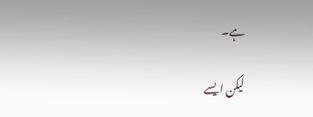ہے۔

لیکن ایسے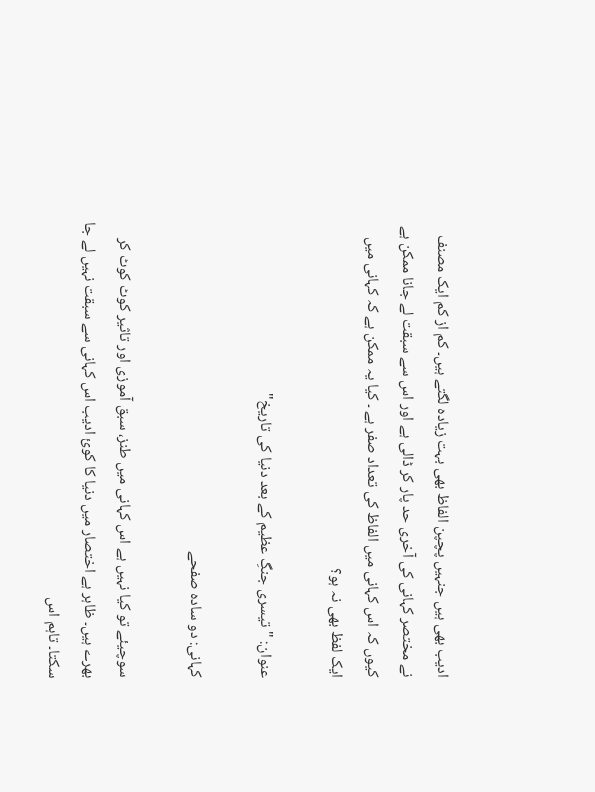ادیب بھی ہیں جنہیں پچپن الفاظ بھی بہت زیادہ لگتے ہیں۔ کم از کم ایک مصنف نے مختصر کہانی کی آخری حد پار کر ڈالی ہے اور اس سے سبقت لے جانا ممکن ہے کیوں کہ اس کہانی میں الفاظ کی تعداد صفر ہے ۔ کیا یہ ممکن ہے کہ کہانی میں ایک لفظ بھی نہ ہو؟

عنوان: " تیسری جنگِ عظیم کے بعد دنیا کی تاریخ"

کہانی: دو سادہ صفحے

سوچیئے تو کیا نہیں ہے اس کہانی میں طنز، سبق آموزی اور تاثیر کوٹ کوٹ کر بھرے ہیں۔ ظاہر ہے اختصار میں دنیا کا کوئ ادیب اس کہانی سے سبقت نہیں لے جا سکتا۔ تاہم اس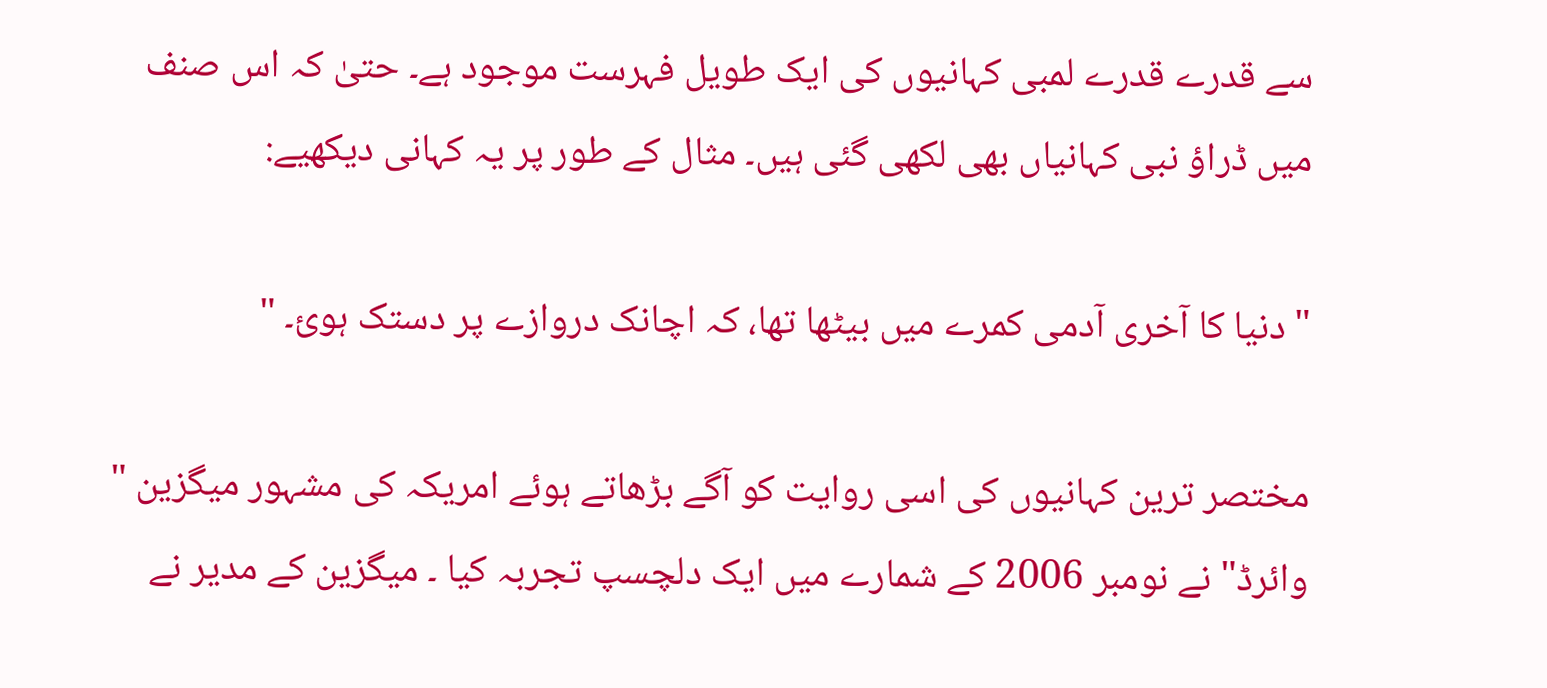سے قدرے قدرے لمبی کہانیوں کی ایک طویل فہرست موجود ہے۔ حتیٰ کہ اس صنف میں ڈراؤ نبی کہانیاں بھی لکھی گئی ہیں۔ مثال کے طور پر یہ کہانی دیکھیے:

" دنیا کا آخری آدمی کمرے میں بیٹھا تھا، کہ اچانک دروازے پر دستک ہوئ۔ "

مختصر ترین کہانیوں کی اسی روایت کو آگے بڑھاتے ہوئے امریکہ کی مشہور میگزین " وائرڈ" نے نومبر 2006 کے شمارے میں ایک دلچسپ تجربہ کیا ۔ میگزین کے مدیر نے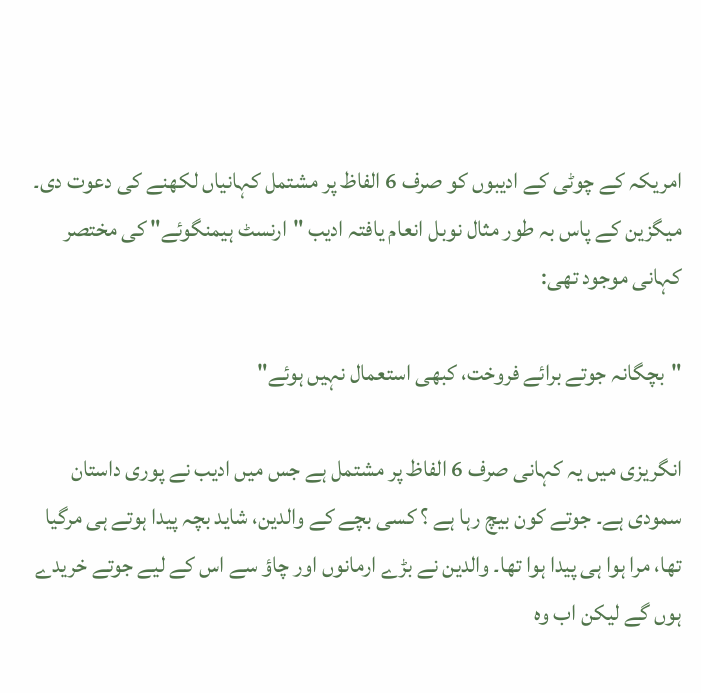امریکہ کے چوٹی کے ادیبوں کو صرف 6 الفاظ پر مشتمل کہانیاں لکھنے کی دعوت دی۔ میگزین کے پاس بہ طور مثال نوبل انعام یافتہ ادیب "ارنسٹ ہیمنگوئے" کی مختصر کہانی موجود تھی:

"بچگانہ جوتے برائے فروخت، کبھی استعمال نہیں ہوئے"

انگریزی میں یہ کہانی صرف 6 الفاظ پر مشتمل ہے جس میں ادیب نے پوری داستان سمودی ہے۔ جوتے کون بیچ رہا ہے ؟ کسی بچے کے والدین، شاید بچہ پیدا ہوتے ہی مرگیا تھا، مرا ہوا ہی پیدا ہوا تھا۔ والدین نے بڑے ارمانوں اور چاؤ سے اس کے لیے جوتے خریدے ہوں گے لیکن اب وہ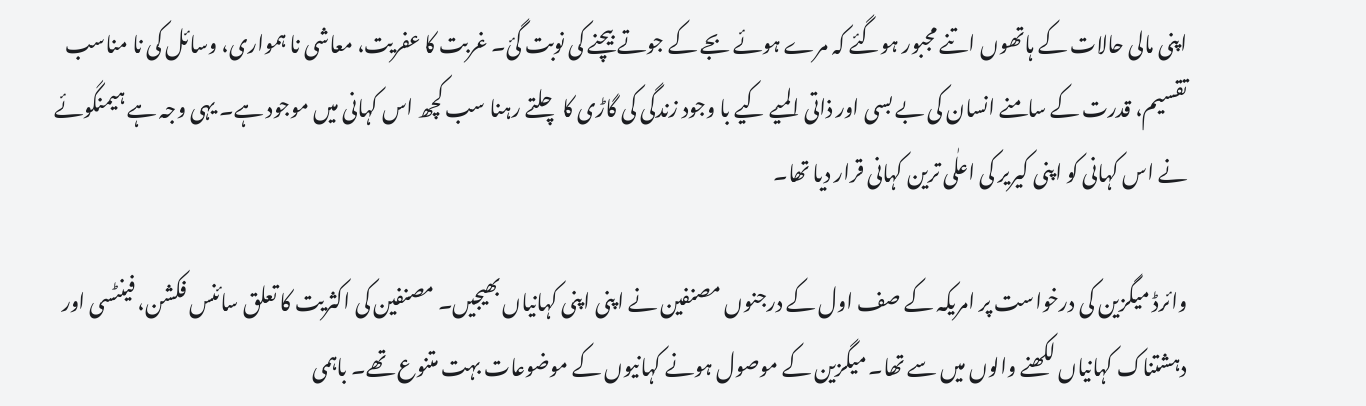اپنی مالی حالات کے ہاتھوں اتنے مجبور ہوگئے کہ مرے ہوئے بجے کے جوتے بیچنے کی نوبت گئ۔ غربت کا عفریت، معاشی نا ہمواری، وسائل کی نا مناسب تقسیم، قدرت کے سامنے انسان کی بے بسی اور ذاتی المیے کیے با وجود زندگی کی گاڑی کا چلتے رہنا سب کچھ اس کہانی میں موجود ہے۔ یہی وجہ ہے ہیمنگوئے نے اس کہانی کو اپنی کیریر کی اعلٰی ترین کہانی قرار دیا تھا۔

وائرڈ میگزین کی درخواست پر امریکہ کے صف اول کے درجنوں مصنفین نے اپنی اپنی کہانیاں بھیجیں۔ مصنفین کی اکثریت کا تعلق سائنس فکشن، فینٹسی اور دہشتناک کہانیاں لکھنے والوں میں سے تھا۔ میگزین کے موصول ہونے کہانیوں کے موضوعات بہت متنوع تھے۔ باہمی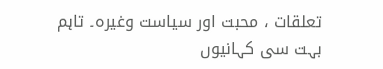تعلقات ، محبت اور سیاست وغیرہ۔ تاہم بہت سی کہانیوں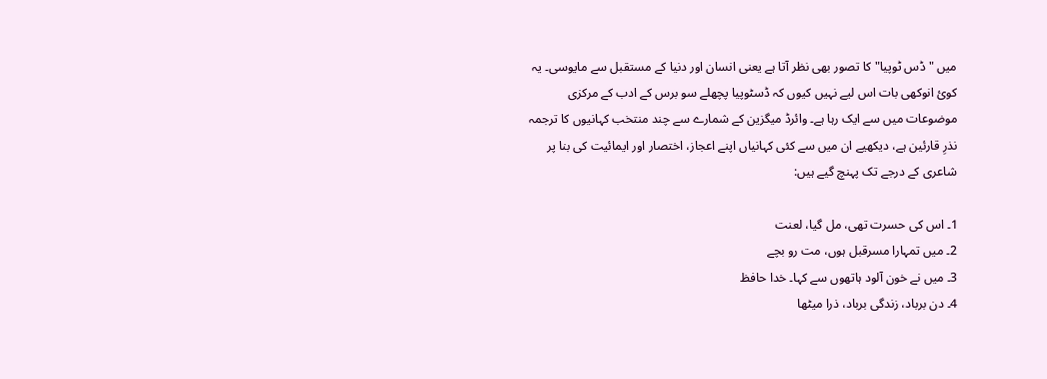میں " ڈس ٹوپیا" کا تصور بھی نظر آتا ہے یعنی انسان اور دنیا کے مستقبل سے مایوسی۔ یہ کوئ انوکھی بات اس لیے نہیں کیوں کہ ڈسٹوپیا پچھلے سو برس کے ادب کے مرکزی موضوعات میں سے ایک رہا ہے۔ وائرڈ میگزین کے شمارے سے چند منتخب کہانیوں کا ترجمہ نذرِ قارئین ہے، دیکھیے ان میں سے کئی کہانیاں اپنے اعجاز، اختصار اور ایمائیت کی بنا پر شاعری کے درجے تک پہنچ گیے ہیں:

1۔ اس کی حسرت تھی، مل گیا، لعنت
2۔ میں تمہارا مسرقبل ہوں، مت رو بچے
3۔ میں نے خون آلود ہاتھوں سے کہا۔ خدا حافظ
4۔ دن برباد، زندگی برباد، ذرا میٹھا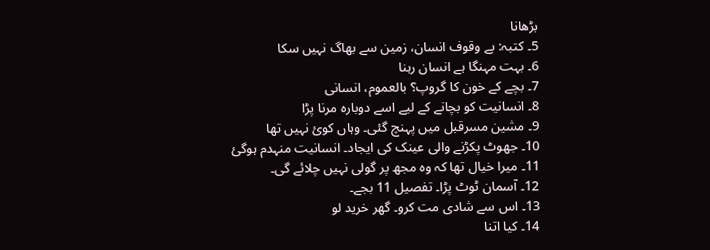بڑھانا
5۔ کتبہ: بے وقوف انسان، زمین سے بھاگ نہیں سکا
6۔ بہت مہنگا ہے انسان رہنا
7۔ بچے کے خون کا گروپ؟ بالعموم، انسانی
8۔ انسانیت کو بچانے کے لیے اسے دوبارہ مرنا پڑا
9۔ مشین مسرقبل میں پہنچ گئی۔ وہاں کوئ نہیں تھا
10۔ جھوٹ پکڑنے والی عینک کی ایجاد۔ انسانیت منہدم ہوگئ
11۔ میرا خیال تھا کہ وہ مجھ پر گولی نہیں چلائے گی۔
12۔ آسمان ٹوٹ پڑا۔ تفصیل 11 بجے۔
13۔ اس سے شادی مت کرو۔ گھر خرید لو
14۔ کیا اتنا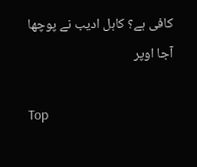کافی ہے؟ کاہل ادیب نے پوچھا
آجا اوپر

Top